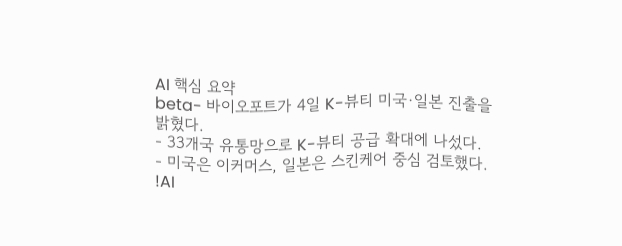AI 핵심 요약
beta- 바이오포트가 4일 K-뷰티 미국·일본 진출을 밝혔다.
- 33개국 유통망으로 K-뷰티 공급 확대에 나섰다.
- 미국은 이커머스, 일본은 스킨케어 중심 검토했다.
!AI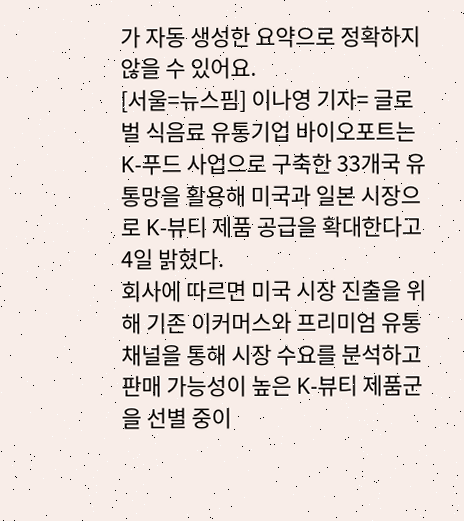가 자동 생성한 요약으로 정확하지 않을 수 있어요.
[서울=뉴스핌] 이나영 기자= 글로벌 식음료 유통기업 바이오포트는 K-푸드 사업으로 구축한 33개국 유통망을 활용해 미국과 일본 시장으로 K-뷰티 제품 공급을 확대한다고 4일 밝혔다.
회사에 따르면 미국 시장 진출을 위해 기존 이커머스와 프리미엄 유통채널을 통해 시장 수요를 분석하고 판매 가능성이 높은 K-뷰티 제품군을 선별 중이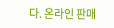다. 온라인 판매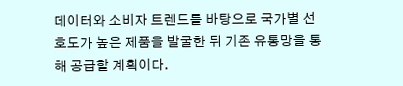데이터와 소비자 트렌드를 바탕으로 국가별 선호도가 높은 제품을 발굴한 뒤 기존 유통망을 통해 공급할 계획이다.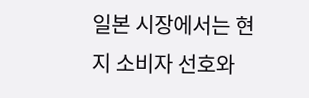일본 시장에서는 현지 소비자 선호와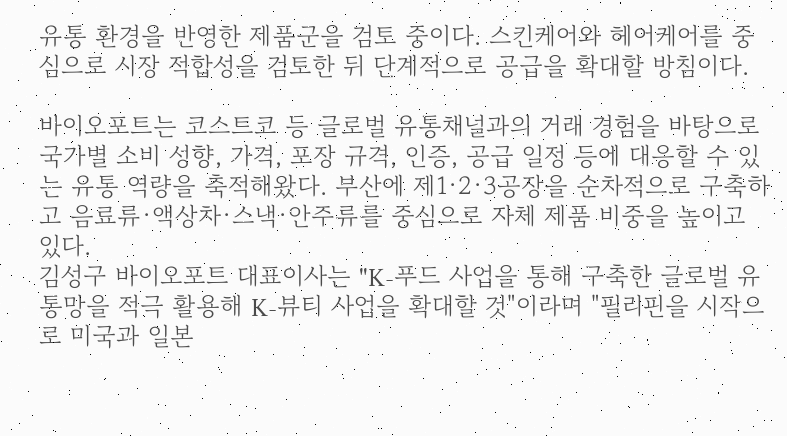유통 환경을 반영한 제품군을 검토 중이다. 스킨케어와 헤어케어를 중심으로 시장 적합성을 검토한 뒤 단계적으로 공급을 확대할 방침이다.

바이오포트는 코스트코 등 글로벌 유통채널과의 거래 경험을 바탕으로 국가별 소비 성향, 가격, 포장 규격, 인증, 공급 일정 등에 대응할 수 있는 유통 역량을 축적해왔다. 부산에 제1·2·3공장을 순차적으로 구축하고 음료류·액상차·스낵·안주류를 중심으로 자체 제품 비중을 높이고 있다.
김성구 바이오포트 대표이사는 "K-푸드 사업을 통해 구축한 글로벌 유통망을 적극 활용해 K-뷰티 사업을 확대할 것"이라며 "필리핀을 시작으로 미국과 일본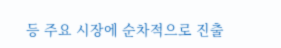등 주요 시장에 순차적으로 진출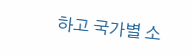하고 국가별 소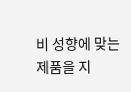비 성향에 맞는 제품을 지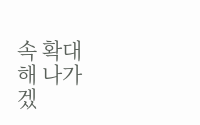속 확대해 나가겠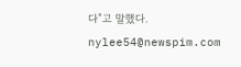다"고 말했다.
nylee54@newspim.com